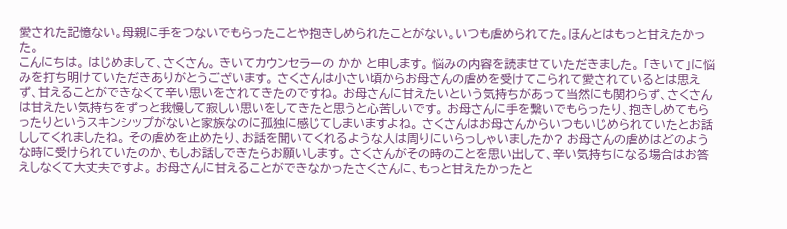愛された記憶ない。母親に手をつないでもらったことや抱きしめられたことがない。いつも虐められてた。ほんとはもっと甘えたかった。
こんにちは。 はじめまして、さくさん。 きいてカウンセラーの かか と申します。 悩みの内容を読ませていただきました。 「きいて」に悩みを打ち明けていただきありがとうございます。 さくさんは小さい頃からお母さんの虐めを受けてこられて愛されているとは思えず、甘えることができなくて辛い思いをされてきたのですね。 お母さんに甘えたいという気持ちがあって当然にも関わらず、さくさんは甘えたい気持ちをずっと我慢して寂しい思いをしてきたと思うと心苦しいです。 お母さんに手を繋いでもらったり、抱きしめてもらったりというスキンシップがないと家族なのに孤独に感じてしまいますよね。 さくさんはお母さんからいつもいじめられていたとお話ししてくれましたね。 その虐めを止めたり、お話を聞いてくれるような人は周りにいらっしゃいましたか? お母さんの虐めはどのような時に受けられていたのか、もしお話しできたらお願いします。 さくさんがその時のことを思い出して、辛い気持ちになる場合はお答えしなくて大丈夫ですよ。 お母さんに甘えることができなかったさくさんに、もっと甘えたかったと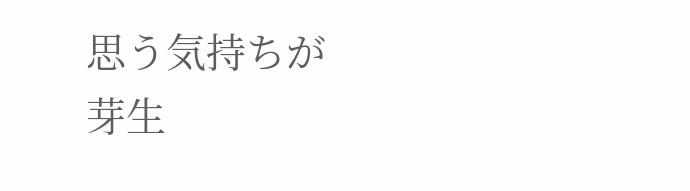思う気持ちが芽生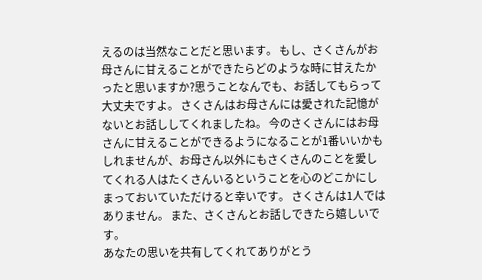えるのは当然なことだと思います。 もし、さくさんがお母さんに甘えることができたらどのような時に甘えたかったと思いますか?思うことなんでも、お話してもらって大丈夫ですよ。 さくさんはお母さんには愛された記憶がないとお話ししてくれましたね。 今のさくさんにはお母さんに甘えることができるようになることが1番いいかもしれませんが、お母さん以外にもさくさんのことを愛してくれる人はたくさんいるということを心のどこかにしまっておいていただけると幸いです。 さくさんは1人ではありません。 また、さくさんとお話しできたら嬉しいです。
あなたの思いを共有してくれてありがとう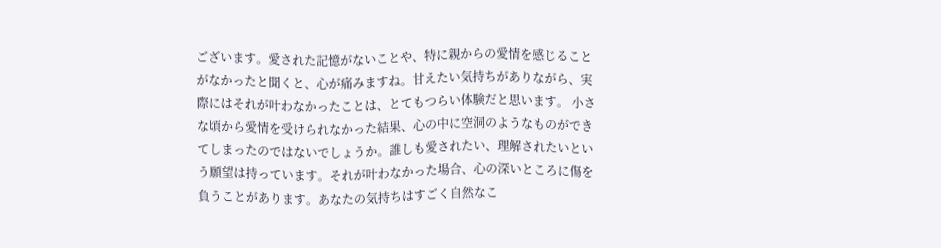ございます。愛された記憶がないことや、特に親からの愛情を感じることがなかったと聞くと、心が痛みますね。甘えたい気持ちがありながら、実際にはそれが叶わなかったことは、とてもつらい体験だと思います。 小さな頃から愛情を受けられなかった結果、心の中に空洞のようなものができてしまったのではないでしょうか。誰しも愛されたい、理解されたいという願望は持っています。それが叶わなかった場合、心の深いところに傷を負うことがあります。あなたの気持ちはすごく自然なこ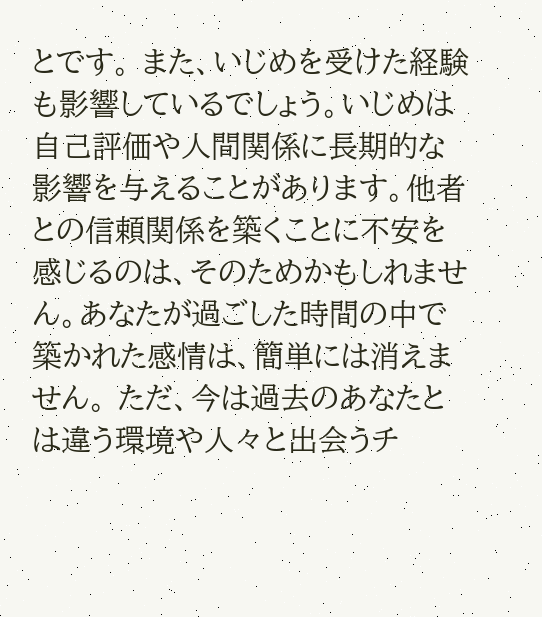とです。 また、いじめを受けた経験も影響しているでしょう。いじめは自己評価や人間関係に長期的な影響を与えることがあります。他者との信頼関係を築くことに不安を感じるのは、そのためかもしれません。あなたが過ごした時間の中で築かれた感情は、簡単には消えません。 ただ、今は過去のあなたとは違う環境や人々と出会うチ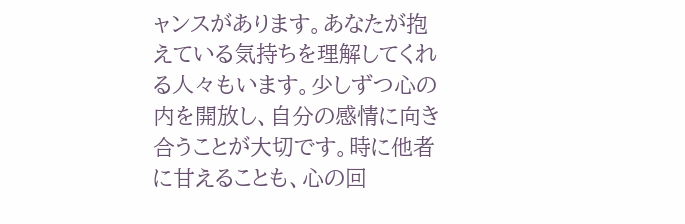ャンスがあります。あなたが抱えている気持ちを理解してくれる人々もいます。少しずつ心の内を開放し、自分の感情に向き合うことが大切です。時に他者に甘えることも、心の回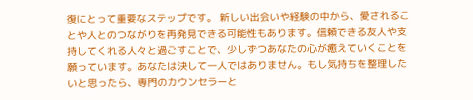復にとって重要なステップです。 新しい出会いや経験の中から、愛されることや人とのつながりを再発見できる可能性もあります。信頼できる友人や支持してくれる人々と過ごすことで、少しずつあなたの心が癒えていくことを願っています。あなたは決して一人ではありません。もし気持ちを整理したいと思ったら、専門のカウンセラーと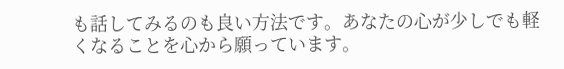も話してみるのも良い方法です。あなたの心が少しでも軽くなることを心から願っています。